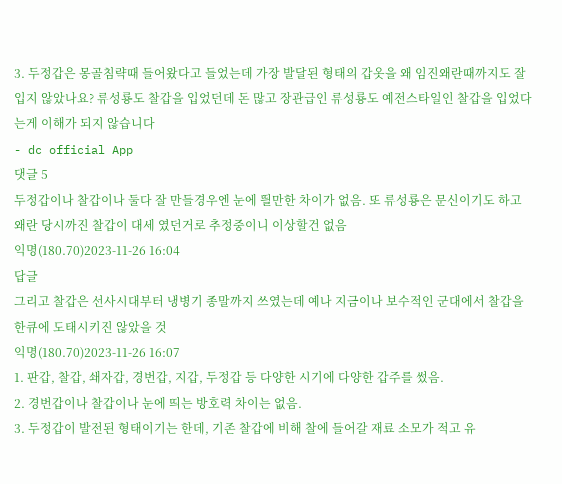3. 두정갑은 몽골침략때 들어왔다고 들었는데 가장 발달된 형태의 갑옷을 왜 임진왜란때까지도 잘 입지 않았나요? 류성룡도 찰갑을 입었던데 돈 많고 장관급인 류성룡도 예전스타일인 찰갑을 입었다는게 이해가 되지 않습니다
- dc official App
댓글 5
두정갑이나 찰갑이나 둘다 잘 만들경우엔 눈에 띌만한 차이가 없음. 또 류성룡은 문신이기도 하고 왜란 당시까진 찰갑이 대세 였던거로 추정중이니 이상할건 없음
익명(180.70)2023-11-26 16:04
답글
그리고 찰갑은 선사시대부터 냉병기 종말까지 쓰였는데 예나 지금이나 보수적인 군대에서 찰갑을 한큐에 도태시키진 않았을 것
익명(180.70)2023-11-26 16:07
1. 판갑, 찰갑, 쇄자갑, 경번갑, 지갑, 두정갑 등 다양한 시기에 다양한 갑주를 썼음.
2. 경번갑이나 찰갑이나 눈에 띄는 방호력 차이는 없음.
3. 두정갑이 발전된 형태이기는 한데, 기존 찰갑에 비해 찰에 들어갈 재료 소모가 적고 유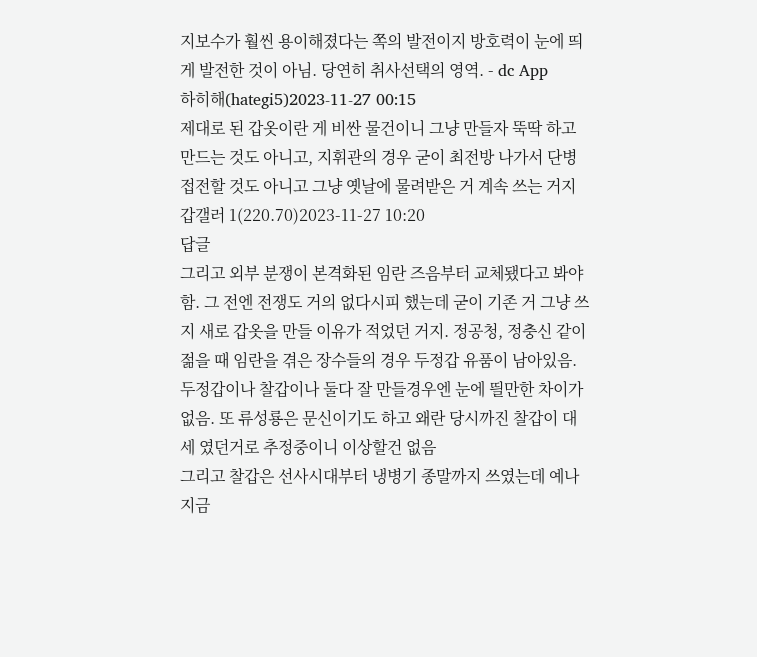지보수가 훨씬 용이해졌다는 쪽의 발전이지 방호력이 눈에 띄게 발전한 것이 아님. 당연히 취사선택의 영역. - dc App
하히해(hategi5)2023-11-27 00:15
제대로 된 갑옷이란 게 비싼 물건이니 그냥 만들자 뚝딱 하고 만드는 것도 아니고, 지휘관의 경우 굳이 최전방 나가서 단병접전할 것도 아니고 그냥 옛날에 물려받은 거 계속 쓰는 거지
갑갤러 1(220.70)2023-11-27 10:20
답글
그리고 외부 분쟁이 본격화된 임란 즈음부터 교체됐다고 봐야함. 그 전엔 전쟁도 거의 없다시피 했는데 굳이 기존 거 그냥 쓰지 새로 갑옷을 만들 이유가 적었던 거지. 정공청, 정충신 같이 젊을 때 임란을 겪은 장수들의 경우 두정갑 유품이 남아있음.
두정갑이나 찰갑이나 둘다 잘 만들경우엔 눈에 띌만한 차이가 없음. 또 류성룡은 문신이기도 하고 왜란 당시까진 찰갑이 대세 였던거로 추정중이니 이상할건 없음
그리고 찰갑은 선사시대부터 냉병기 종말까지 쓰였는데 예나 지금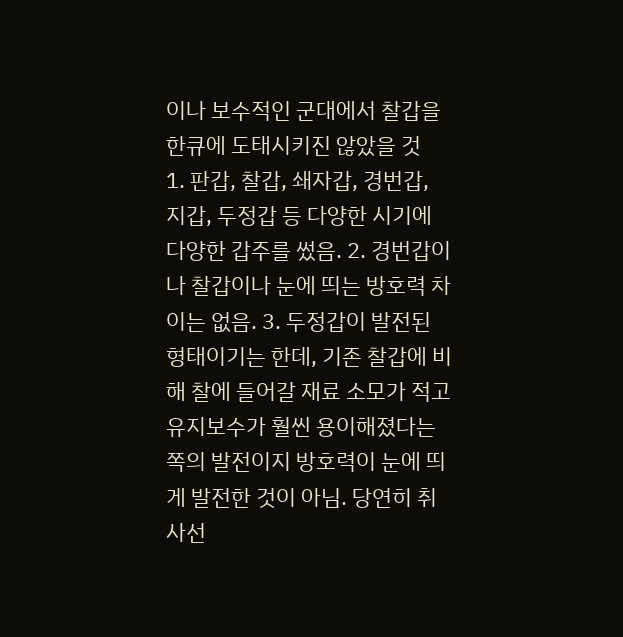이나 보수적인 군대에서 찰갑을 한큐에 도태시키진 않았을 것
1. 판갑, 찰갑, 쇄자갑, 경번갑, 지갑, 두정갑 등 다양한 시기에 다양한 갑주를 썼음. 2. 경번갑이나 찰갑이나 눈에 띄는 방호력 차이는 없음. 3. 두정갑이 발전된 형태이기는 한데, 기존 찰갑에 비해 찰에 들어갈 재료 소모가 적고 유지보수가 훨씬 용이해졌다는 쪽의 발전이지 방호력이 눈에 띄게 발전한 것이 아님. 당연히 취사선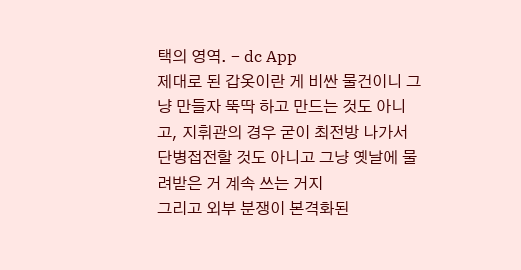택의 영역. - dc App
제대로 된 갑옷이란 게 비싼 물건이니 그냥 만들자 뚝딱 하고 만드는 것도 아니고, 지휘관의 경우 굳이 최전방 나가서 단병접전할 것도 아니고 그냥 옛날에 물려받은 거 계속 쓰는 거지
그리고 외부 분쟁이 본격화된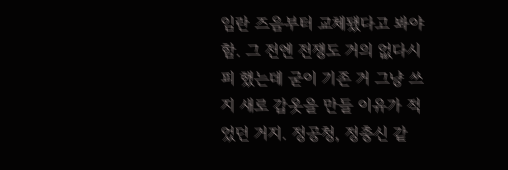임란 즈음부터 교체됐다고 봐야함. 그 전엔 전쟁도 거의 없다시피 했는데 굳이 기존 거 그냥 쓰지 새로 갑옷을 만들 이유가 적었던 거지. 정공청, 정충신 같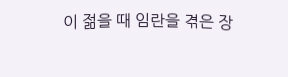이 젊을 때 임란을 겪은 장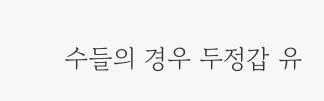수들의 경우 두정갑 유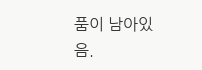품이 남아있음.